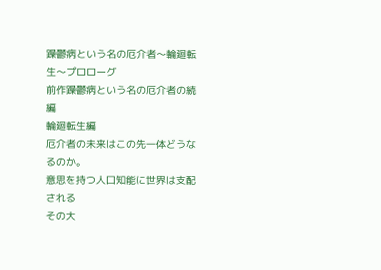躁鬱病という名の厄介者〜輪廻転生〜プロローグ
前作躁鬱病という名の厄介者の続編
輪廻転生編
厄介者の未来はこの先一体どうなるのか。
意思を持つ人口知能に世界は支配される
その大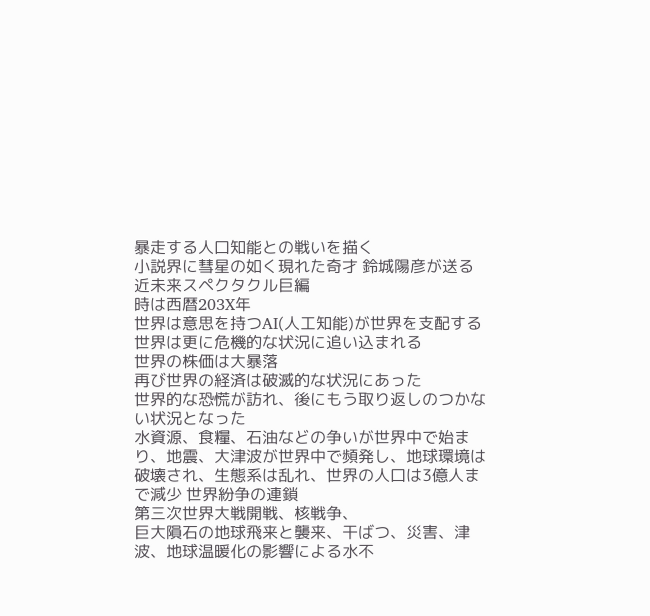暴走する人口知能との戦いを描く
小説界に彗星の如く現れた奇才 鈴城陽彦が送る
近未来スペクタクル巨編
時は西暦203X年
世界は意思を持つAI(人工知能)が世界を支配する
世界は更に危機的な状況に追い込まれる
世界の株価は大暴落
再び世界の経済は破滅的な状況にあった
世界的な恐慌が訪れ、後にもう取り返しのつかない状況となった
水資源、食糧、石油などの争いが世界中で始まり、地震、大津波が世界中で頻発し、地球環境は破壊され、生態系は乱れ、世界の人口は3億人まで減少 世界紛争の連鎖
第三次世界大戦開戦、核戦争、
巨大隕石の地球飛来と襲来、干ばつ、災害、津波、地球温暖化の影響による水不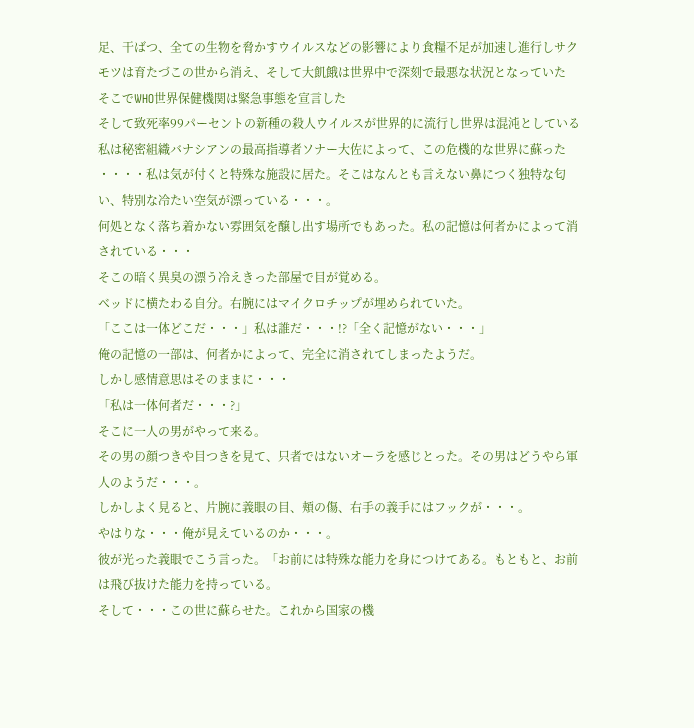足、干ばつ、全ての生物を脅かすウイルスなどの影響により食糧不足が加速し進行しサクモツは育たづこの世から消え、そして大飢餓は世界中で深刻で最悪な状況となっていた
そこでWHO世界保健機関は緊急事態を宣言した
そして致死率99パーセントの新種の殺人ウイルスが世界的に流行し世界は混沌としている
私は秘密組織バナシアンの最高指導者ソナー大佐によって、この危機的な世界に蘇った
・・・・私は気が付くと特殊な施設に居た。そこはなんとも言えない鼻につく独特な匂い、特別な冷たい空気が漂っている・・・。
何処となく落ち着かない雰囲気を醸し出す場所でもあった。私の記憶は何者かによって消されている・・・
そこの暗く異臭の漂う冷えきった部屋で目が覚める。
ベッドに横たわる自分。右腕にはマイクロチップが埋められていた。
「ここは一体どこだ・・・」私は誰だ・・・!?「全く記憶がない・・・」
俺の記憶の一部は、何者かによって、完全に消されてしまったようだ。
しかし感情意思はそのままに・・・
「私は一体何者だ・・・?」
そこに一人の男がやって来る。
その男の顔つきや目つきを見て、只者ではないオーラを感じとった。その男はどうやら軍人のようだ・・・。
しかしよく見ると、片腕に義眼の目、頬の傷、右手の義手にはフックが・・・。
やはりな・・・俺が見えているのか・・・。
彼が光った義眼でこう言った。「お前には特殊な能力を身につけてある。もともと、お前は飛び抜けた能力を持っている。
そして・・・この世に蘇らせた。これから国家の機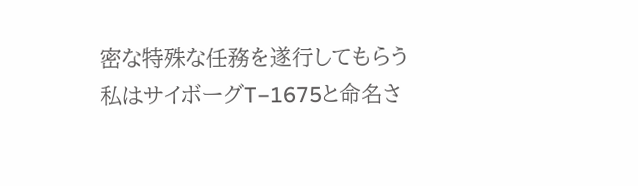密な特殊な任務を遂行してもらう
私はサイボーグT−1675と命名さ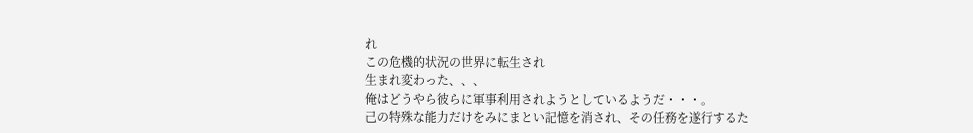れ
この危機的状況の世界に転生され
生まれ変わった、、、
俺はどうやら彼らに軍事利用されようとしているようだ・・・。
己の特殊な能力だけをみにまとい記憶を消され、その任務を遂行するた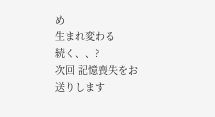め
生まれ変わる
続く、、?
次回 記憶喪失をお送りします